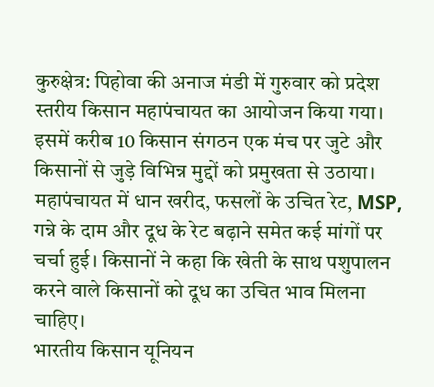कुरुक्षेत्र: पिहोवा की अनाज मंडी में गुरुवार को प्रदेश स्तरीय किसान महापंचायत का आयोजन किया गया। इसमें करीब 10 किसान संगठन एक मंच पर जुटे और किसानों से जुड़े विभिन्न मुद्दों को प्रमुखता से उठाया। महापंचायत में धान खरीद, फसलों के उचित रेट, MSP, गन्ने के दाम और दूध के रेट बढ़ाने समेत कई मांगों पर चर्चा हुई। किसानों ने कहा कि खेती के साथ पशुपालन करने वाले किसानों को दूध का उचित भाव मिलना चाहिए।
भारतीय किसान यूनियन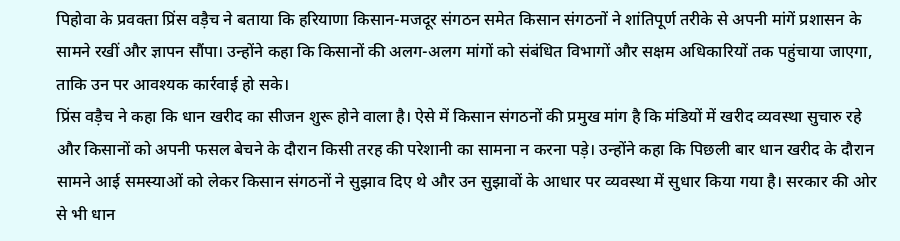पिहोवा के प्रवक्ता प्रिंस वड़ैच ने बताया कि हरियाणा किसान-मजदूर संगठन समेत किसान संगठनों ने शांतिपूर्ण तरीके से अपनी मांगें प्रशासन के सामने रखीं और ज्ञापन सौंपा। उन्होंने कहा कि किसानों की अलग-अलग मांगों को संबंधित विभागों और सक्षम अधिकारियों तक पहुंचाया जाएगा, ताकि उन पर आवश्यक कार्रवाई हो सके।
प्रिंस वड़ैच ने कहा कि धान खरीद का सीजन शुरू होने वाला है। ऐसे में किसान संगठनों की प्रमुख मांग है कि मंडियों में खरीद व्यवस्था सुचारु रहे और किसानों को अपनी फसल बेचने के दौरान किसी तरह की परेशानी का सामना न करना पड़े। उन्होंने कहा कि पिछली बार धान खरीद के दौरान सामने आई समस्याओं को लेकर किसान संगठनों ने सुझाव दिए थे और उन सुझावों के आधार पर व्यवस्था में सुधार किया गया है। सरकार की ओर से भी धान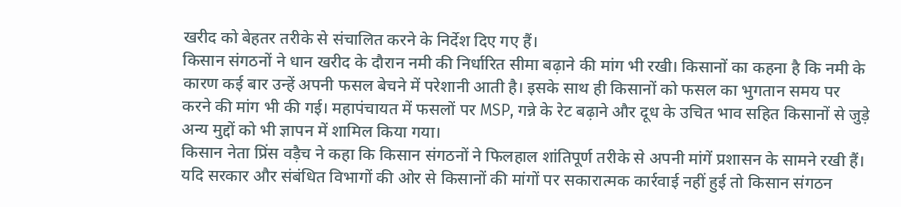खरीद को बेहतर तरीके से संचालित करने के निर्देश दिए गए हैं।
किसान संगठनों ने धान खरीद के दौरान नमी की निर्धारित सीमा बढ़ाने की मांग भी रखी। किसानों का कहना है कि नमी के कारण कई बार उन्हें अपनी फसल बेचने में परेशानी आती है। इसके साथ ही किसानों को फसल का भुगतान समय पर करने की मांग भी की गई। महापंचायत में फसलों पर MSP, गन्ने के रेट बढ़ाने और दूध के उचित भाव सहित किसानों से जुड़े अन्य मुद्दों को भी ज्ञापन में शामिल किया गया।
किसान नेता प्रिंस वड़ैच ने कहा कि किसान संगठनों ने फिलहाल शांतिपूर्ण तरीके से अपनी मांगें प्रशासन के सामने रखी हैं। यदि सरकार और संबंधित विभागों की ओर से किसानों की मांगों पर सकारात्मक कार्रवाई नहीं हुई तो किसान संगठन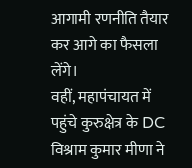आगामी रणनीति तैयार कर आगे का फैसला लेंगे।
वहीं, महापंचायत में पहुंचे कुरुक्षेत्र के DC विश्राम कुमार मीणा ने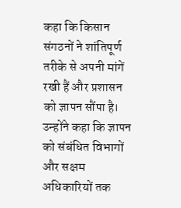कहा कि किसान संगठनों ने शांतिपूर्ण तरीके से अपनी मांगें रखी हैं और प्रशासन को ज्ञापन सौंपा है। उन्होंने कहा कि ज्ञापन को संबंधित विभागों और सक्षम अधिकारियों तक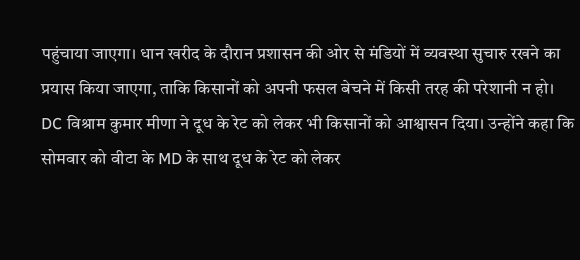पहुंचाया जाएगा। धान खरीद के दौरान प्रशासन की ओर से मंडियों में व्यवस्था सुचारु रखने का प्रयास किया जाएगा, ताकि किसानों को अपनी फसल बेचने में किसी तरह की परेशानी न हो।
DC विश्राम कुमार मीणा ने दूध के रेट को लेकर भी किसानों को आश्वासन दिया। उन्होंने कहा कि सोमवार को वीटा के MD के साथ दूध के रेट को लेकर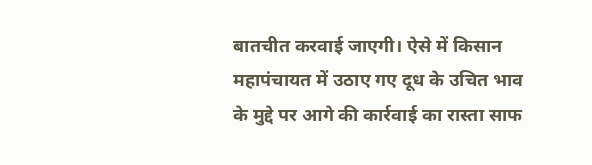बातचीत करवाई जाएगी। ऐसे में किसान महापंचायत में उठाए गए दूध के उचित भाव के मुद्दे पर आगे की कार्रवाई का रास्ता साफ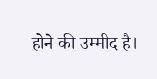होने की उम्मीद है।